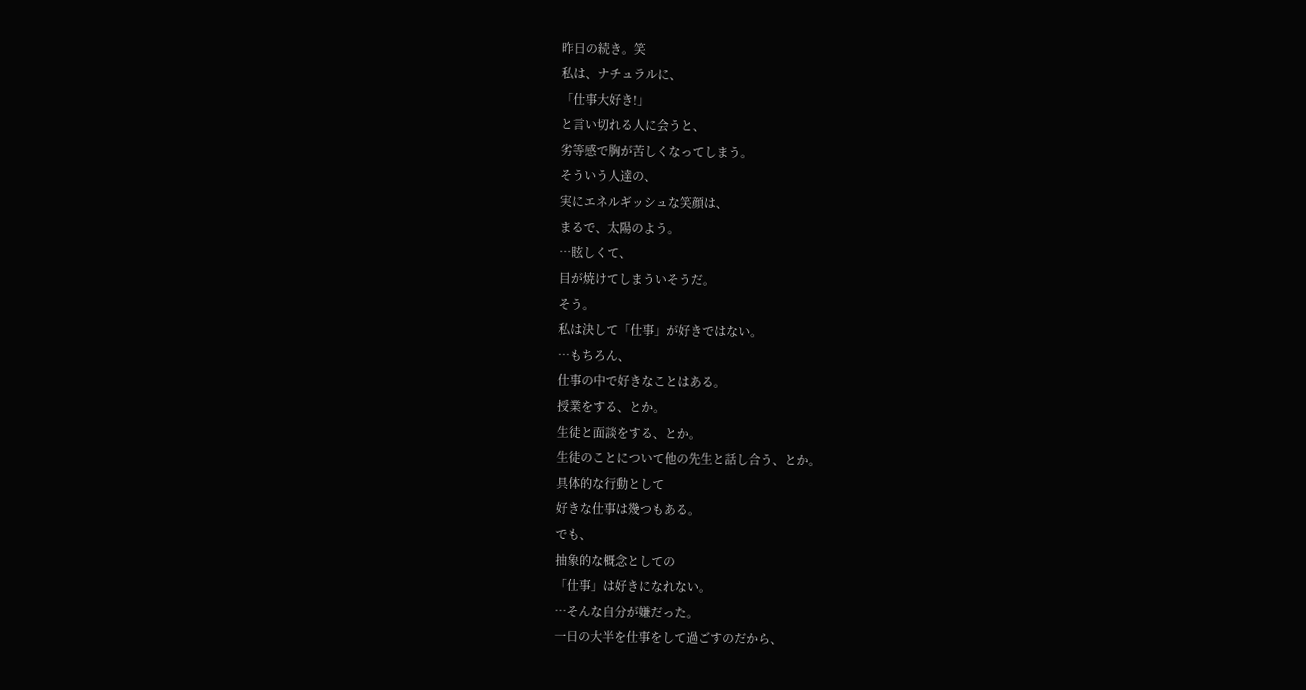昨日の続き。笑
私は、ナチュラルに、
「仕事大好き!」
と言い切れる人に会うと、
劣等感で胸が苦しくなってしまう。
そういう人達の、
実にエネルギッシュな笑顔は、
まるで、太陽のよう。
…眩しくて、
目が焼けてしまういそうだ。
そう。
私は決して「仕事」が好きではない。
…もちろん、
仕事の中で好きなことはある。
授業をする、とか。
生徒と面談をする、とか。
生徒のことについて他の先生と話し合う、とか。
具体的な行動として
好きな仕事は幾つもある。
でも、
抽象的な概念としての
「仕事」は好きになれない。
…そんな自分が嫌だった。
一日の大半を仕事をして過ごすのだから、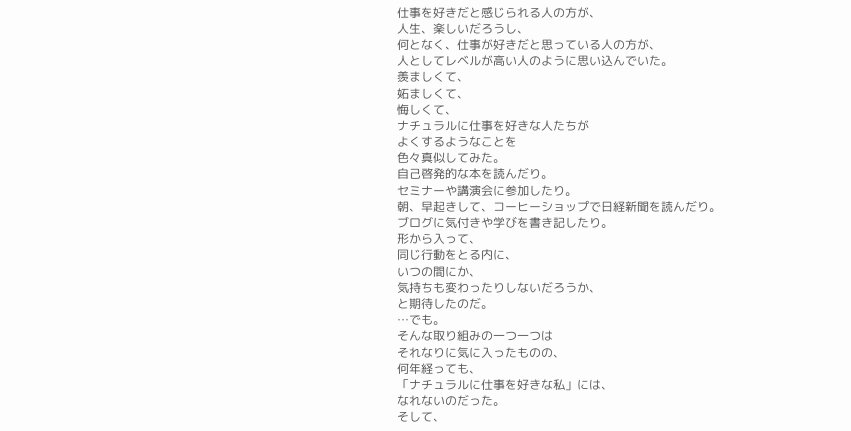仕事を好きだと感じられる人の方が、
人生、楽しいだろうし、
何となく、仕事が好きだと思っている人の方が、
人としてレベルが高い人のように思い込んでいた。
羨ましくて、
妬ましくて、
悔しくて、
ナチュラルに仕事を好きな人たちが
よくするようなことを
色々真似してみた。
自己啓発的な本を読んだり。
セミナーや講演会に参加したり。
朝、早起きして、コーヒーショップで日経新聞を読んだり。
ブログに気付きや学びを書き記したり。
形から入って、
同じ行動をとる内に、
いつの間にか、
気持ちも変わったりしないだろうか、
と期待したのだ。
…でも。
そんな取り組みの一つ一つは
それなりに気に入ったものの、
何年経っても、
「ナチュラルに仕事を好きな私」には、
なれないのだった。
そして、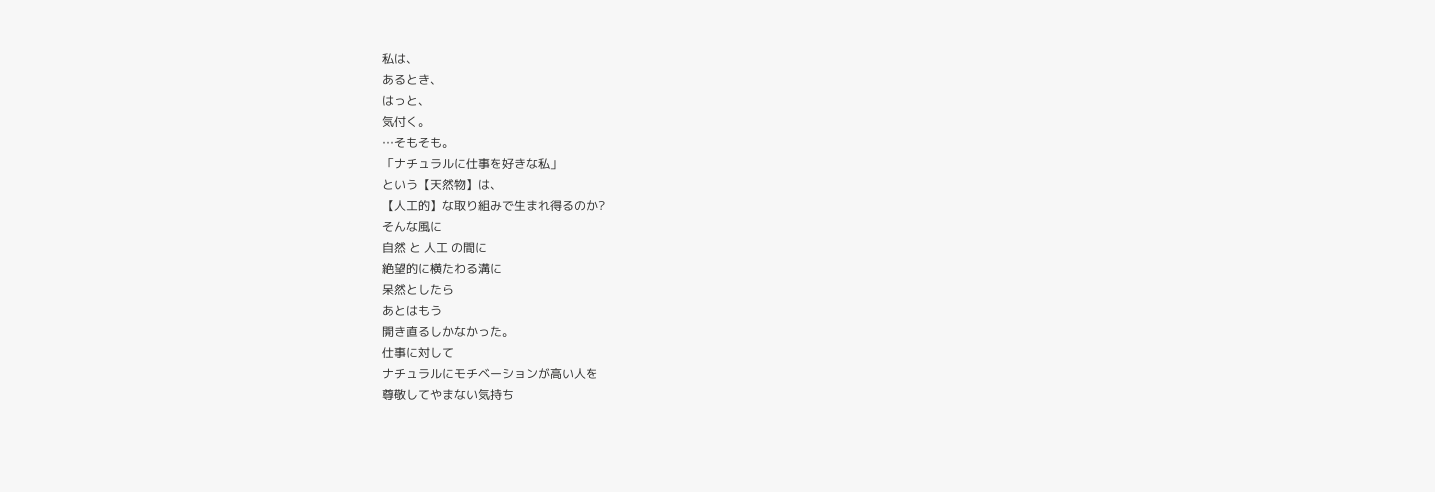私は、
あるとき、
はっと、
気付く。
…そもそも。
「ナチュラルに仕事を好きな私」
という【天然物】は、
【人工的】な取り組みで生まれ得るのか?
そんな風に
自然 と 人工 の間に
絶望的に横たわる溝に
呆然としたら
あとはもう
開き直るしかなかった。
仕事に対して
ナチュラルにモチベーションが高い人を
尊敬してやまない気持ち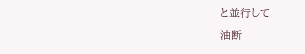と並行して
油断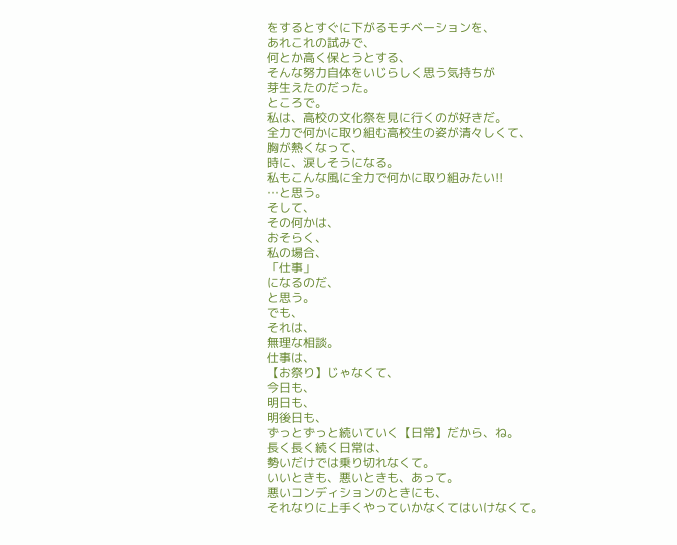をするとすぐに下がるモチベーションを、
あれこれの試みで、
何とか高く保とうとする、
そんな努力自体をいじらしく思う気持ちが
芽生えたのだった。
ところで。
私は、高校の文化祭を見に行くのが好きだ。
全力で何かに取り組む高校生の姿が清々しくて、
胸が熱くなって、
時に、涙しそうになる。
私もこんな風に全力で何かに取り組みたい!!
…と思う。
そして、
その何かは、
おそらく、
私の場合、
「仕事」
になるのだ、
と思う。
でも、
それは、
無理な相談。
仕事は、
【お祭り】じゃなくて、
今日も、
明日も、
明後日も、
ずっとずっと続いていく【日常】だから、ね。
長く長く続く日常は、
勢いだけでは乗り切れなくて。
いいときも、悪いときも、あって。
悪いコンディションのときにも、
それなりに上手くやっていかなくてはいけなくて。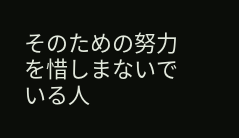そのための努力を惜しまないでいる人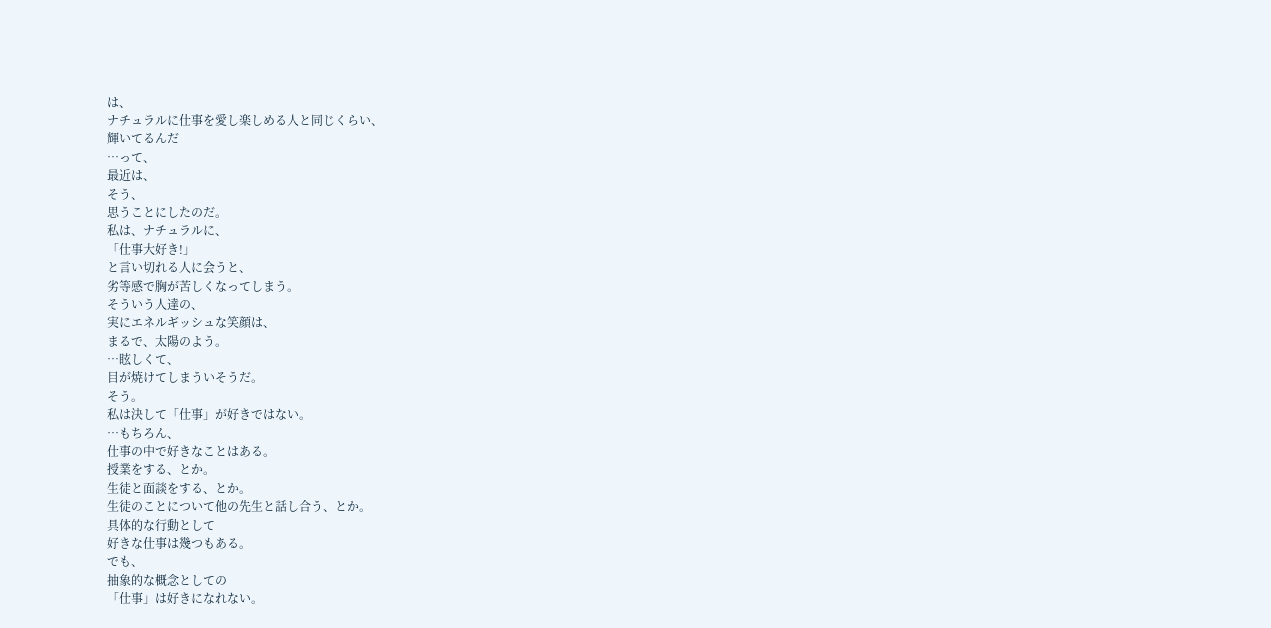は、
ナチュラルに仕事を愛し楽しめる人と同じくらい、
輝いてるんだ
…って、
最近は、
そう、
思うことにしたのだ。
私は、ナチュラルに、
「仕事大好き!」
と言い切れる人に会うと、
劣等感で胸が苦しくなってしまう。
そういう人達の、
実にエネルギッシュな笑顔は、
まるで、太陽のよう。
…眩しくて、
目が焼けてしまういそうだ。
そう。
私は決して「仕事」が好きではない。
…もちろん、
仕事の中で好きなことはある。
授業をする、とか。
生徒と面談をする、とか。
生徒のことについて他の先生と話し合う、とか。
具体的な行動として
好きな仕事は幾つもある。
でも、
抽象的な概念としての
「仕事」は好きになれない。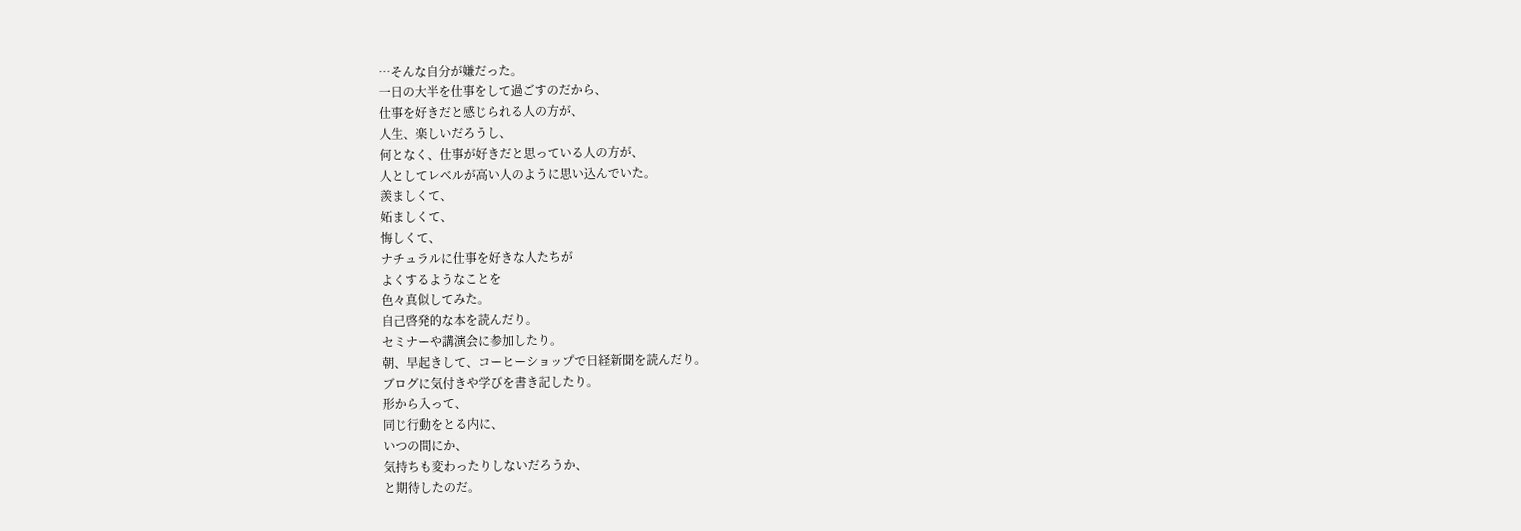…そんな自分が嫌だった。
一日の大半を仕事をして過ごすのだから、
仕事を好きだと感じられる人の方が、
人生、楽しいだろうし、
何となく、仕事が好きだと思っている人の方が、
人としてレベルが高い人のように思い込んでいた。
羨ましくて、
妬ましくて、
悔しくて、
ナチュラルに仕事を好きな人たちが
よくするようなことを
色々真似してみた。
自己啓発的な本を読んだり。
セミナーや講演会に参加したり。
朝、早起きして、コーヒーショップで日経新聞を読んだり。
ブログに気付きや学びを書き記したり。
形から入って、
同じ行動をとる内に、
いつの間にか、
気持ちも変わったりしないだろうか、
と期待したのだ。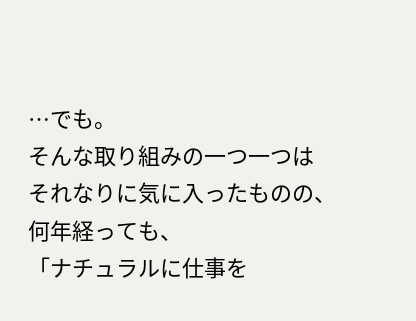…でも。
そんな取り組みの一つ一つは
それなりに気に入ったものの、
何年経っても、
「ナチュラルに仕事を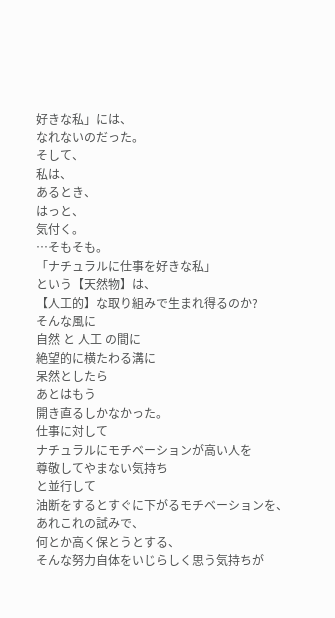好きな私」には、
なれないのだった。
そして、
私は、
あるとき、
はっと、
気付く。
…そもそも。
「ナチュラルに仕事を好きな私」
という【天然物】は、
【人工的】な取り組みで生まれ得るのか?
そんな風に
自然 と 人工 の間に
絶望的に横たわる溝に
呆然としたら
あとはもう
開き直るしかなかった。
仕事に対して
ナチュラルにモチベーションが高い人を
尊敬してやまない気持ち
と並行して
油断をするとすぐに下がるモチベーションを、
あれこれの試みで、
何とか高く保とうとする、
そんな努力自体をいじらしく思う気持ちが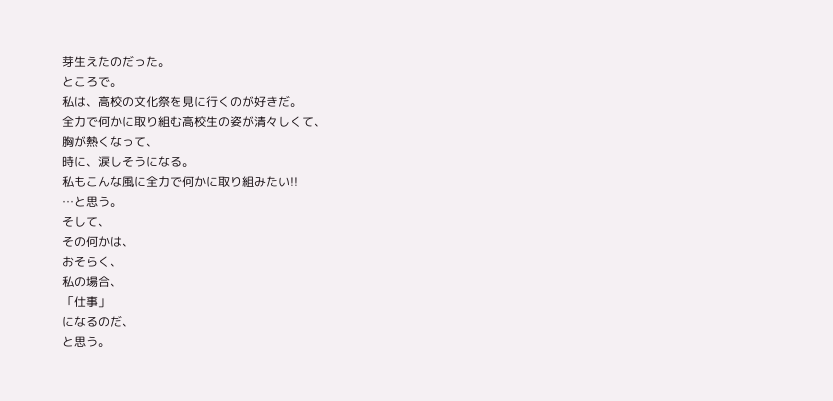芽生えたのだった。
ところで。
私は、高校の文化祭を見に行くのが好きだ。
全力で何かに取り組む高校生の姿が清々しくて、
胸が熱くなって、
時に、涙しそうになる。
私もこんな風に全力で何かに取り組みたい!!
…と思う。
そして、
その何かは、
おそらく、
私の場合、
「仕事」
になるのだ、
と思う。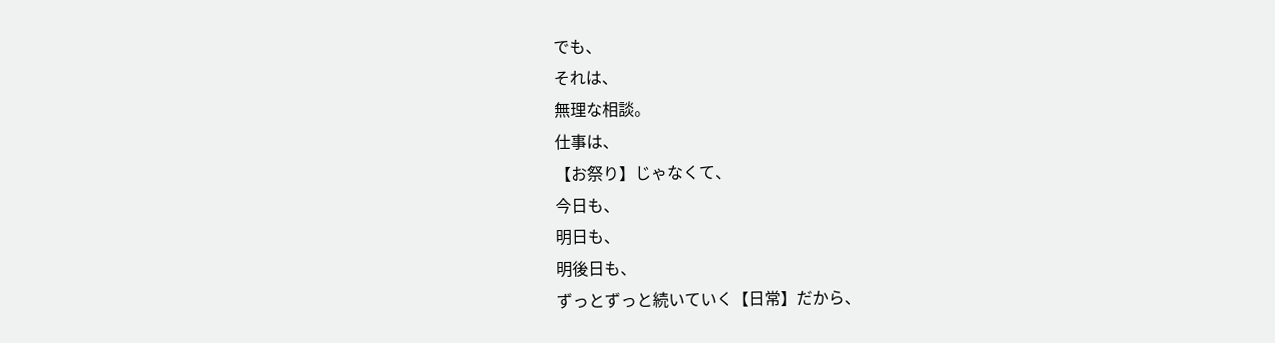でも、
それは、
無理な相談。
仕事は、
【お祭り】じゃなくて、
今日も、
明日も、
明後日も、
ずっとずっと続いていく【日常】だから、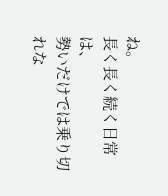ね。
長く長く続く日常は、
勢いだけでは乗り切れな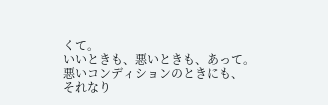くて。
いいときも、悪いときも、あって。
悪いコンディションのときにも、
それなり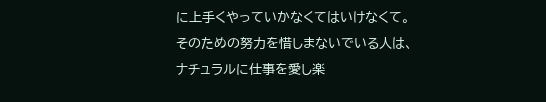に上手くやっていかなくてはいけなくて。
そのための努力を惜しまないでいる人は、
ナチュラルに仕事を愛し楽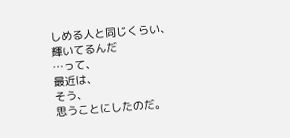しめる人と同じくらい、
輝いてるんだ
…って、
最近は、
そう、
思うことにしたのだ。